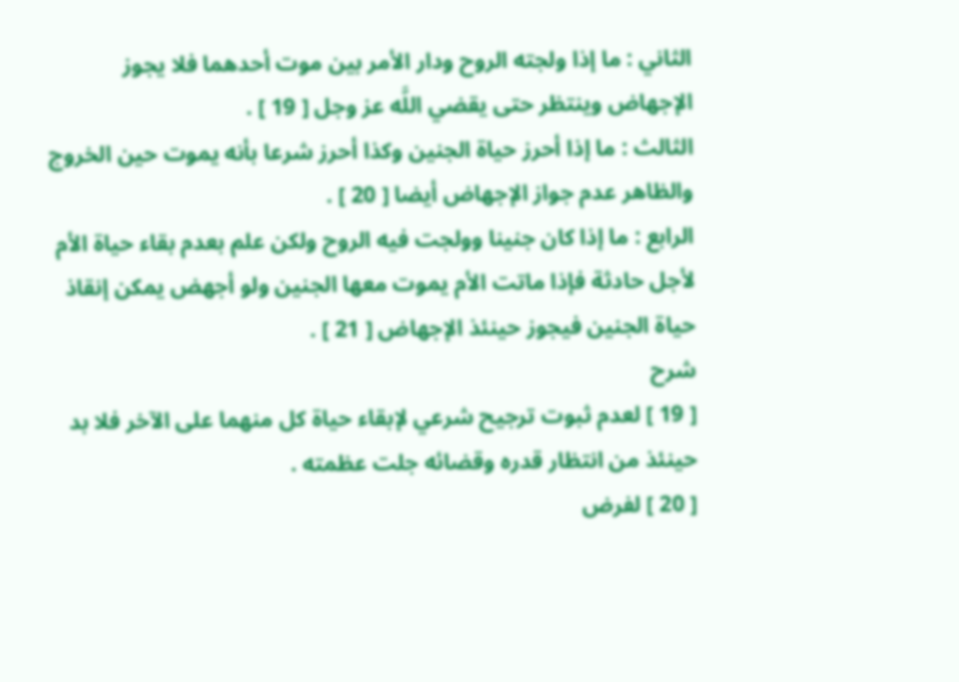الثاني : ما إذا ولجته الروح ودار الأمر بين موت أحدهما فلا يجوز الإجهاض وينتظر حتى يقضي اللَّه عز وجل [ 19 ] .
الثالث : ما إذا أحرز حياة الجنين وكذا أحرز شرعا بأنه يموت حين الخروج والظاهر عدم جواز الإجهاض أيضا [ 20 ] .
الرابع : ما إذا كان جنينا وولجت فيه الروح ولكن علم بعدم بقاء حياة الأم لأجل حادثة فإذا ماتت الأم يموت معها الجنين ولو أجهض يمكن إنقاذ حياة الجنين فيجوز حينئذ الإجهاض [ 21 ] .
شرح
[ 19 ] لعدم ثبوت ترجيح شرعي لإبقاء حياة كل منهما على الآخر فلا بد حينئذ من انتظار قدره وقضائه جلت عظمته .
[ 20 ] لفرض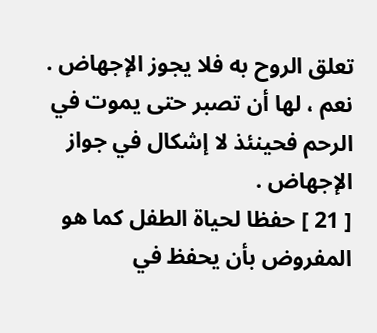تعلق الروح به فلا يجوز الإجهاض .
نعم ، لها أن تصبر حتى يموت في الرحم فحينئذ لا إشكال في جواز الإجهاض .
[ 21 ] حفظا لحياة الطفل كما هو المفروض بأن يحفظ في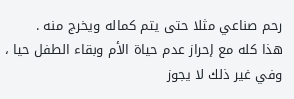رحم صناعي مثلا حتى يتم كماله ويخرج منه .
هذا كله مع إحراز عدم حياة الأم وبقاء الطفل حيا ، وفي غير ذلك لا يجوز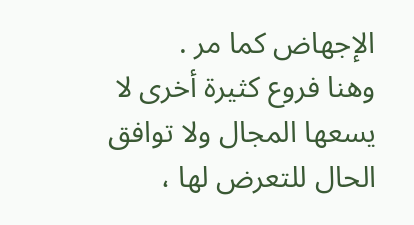الإجهاض كما مر .
وهنا فروع كثيرة أخرى لا يسعها المجال ولا توافق الحال للتعرض لها ،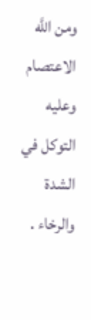ومن اللَّه الاعتصام وعليه التوكل في الشدة والرخاء .